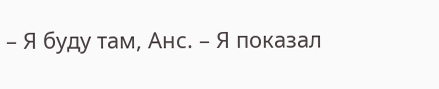– Я буду там, Анс. – Я показал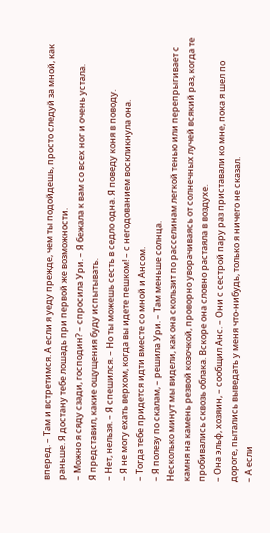вперед. – Там и встретимся. А если я уеду прежде, чем ты подойдешь, просто следуй за мной, как раньше. Я достану тебе лошадь при первой же возможности.
– Можно я сяду сзади, господин? – спросила Ури. – Я бежала к вам со всех ног и очень устала.
Я представил, какие ощущения буду испытывать.
– Нет, нельзя. – Я спешился. – Но ты можешь сесть в седло одна. Я поведу коня в поводу.
– Я не могу ехать верхом, когда вы идете пешком! – с негодованием воскликнула она.
– Тогда тебе придется идти вместе со мной и Ансом.
– Я полезу по скалам, – решила Ури. – Там меньше солнца.
Несколько минут мы видели, как она скользит по расселинам легкой тенью или перепрыгивает с камня на камень резвой козочкой, проворно уворачиваясь от солнечных лучей всякий раз, когда те пробивались сквозь облака. Вскоре она словно растаяла в воздухе.
– Она эльф, хозяин, – сообщил Анс. – Они с сестрой пару раз приставали ко мне, пока я шел по дороге, пытались выведать у меня что-нибудь, только я ничего не сказал.
– А если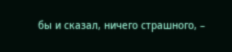бы и сказал, ничего страшного, –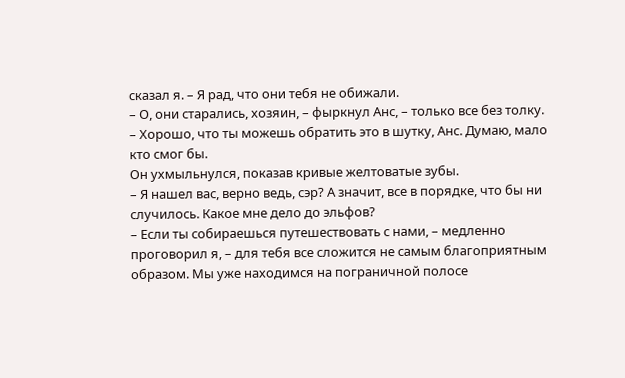сказал я. – Я рад, что они тебя не обижали.
– О, они старались, хозяин, – фыркнул Анс, – только все без толку.
– Хорошо, что ты можешь обратить это в шутку, Анс. Думаю, мало кто смог бы.
Он ухмыльнулся, показав кривые желтоватые зубы.
– Я нашел вас, верно ведь, сэр? А значит, все в порядке, что бы ни случилось. Какое мне дело до эльфов?
– Если ты собираешься путешествовать с нами, – медленно проговорил я, – для тебя все сложится не самым благоприятным образом. Мы уже находимся на пограничной полосе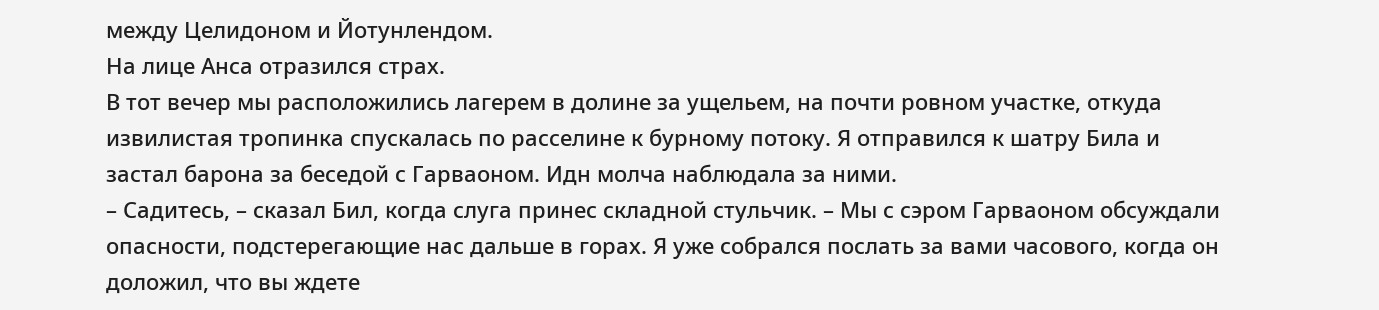между Целидоном и Йотунлендом.
На лице Анса отразился страх.
В тот вечер мы расположились лагерем в долине за ущельем, на почти ровном участке, откуда извилистая тропинка спускалась по расселине к бурному потоку. Я отправился к шатру Била и застал барона за беседой с Гарваоном. Идн молча наблюдала за ними.
– Садитесь, – сказал Бил, когда слуга принес складной стульчик. – Мы с сэром Гарваоном обсуждали опасности, подстерегающие нас дальше в горах. Я уже собрался послать за вами часового, когда он доложил, что вы ждете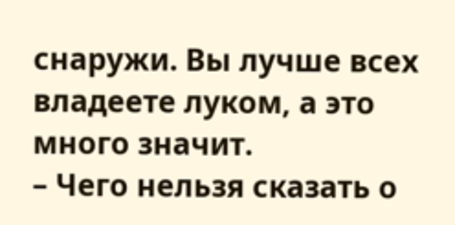снаружи. Вы лучше всех владеете луком, а это много значит.
– Чего нельзя сказать о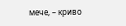мече, – криво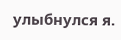улыбнулся я.